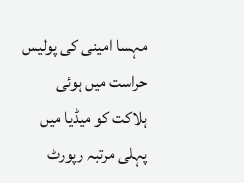مہسا امینی کی پولیس حراست میں ہوئی ہلاکت کو میڈیا میں پہلی مرتبہ رپورٹ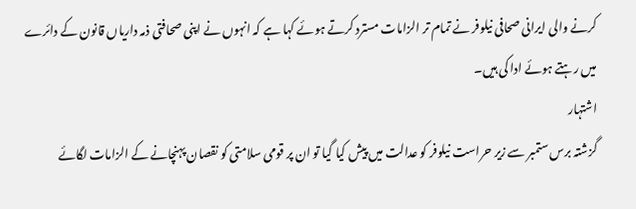کرنے والی ایرانی صحافی نیلوفر نے تمام تر الزامات مسترد کرتے ہوئے کہا ہے کہ انہوں نے اپنی صحافتی ذمہ داریاں قانون کے دائرے میں رہتے ہوئے ادا کی ہیں۔
اشتہار
گزشتہ برس ستمبر سے زیر حراست نیلوفر کو عدالت میں پیش کیا گیا تو ان پر قومی سلامتی کو نقصان پہنچانے کے الزامات لگائے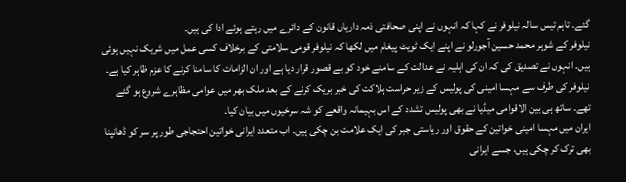گئے۔ تاہم تیس سالہ نیلوفر نے کہا کہ انہوں نے اپنی صحافتی ذمہ داریاں قانون کے دائرے میں رہتے ہوئے ادا کی ہیں۔
نیلوفر کے شوہر محمد حسین آجورلو نے اپنے ایک ٹویٹ پیغام میں لکھا کہ نیلوفر قومی سلامتی کے برخلاف کسی عمل میں شریک نہیں ہوئی ہیں۔ انہوں نے تصدیق کی کہ ان کی اہلیہ نے عدالت کے سامنے خود کو بے قصور قرار دیا ہے اور ان الزامات کا سامنا کرنے کا عزم ظاہر کیا ہے۔
نیلوفر کی طرف سے مہسا امینی کی پولیس کے زیر حراست ہلاکت کی خبر بریک کرنے کے بعد ملک بھر میں عوامی مظاہرے شروع ہو گئے تھے۔ ساتھ ہی بین الاقوامی میڈیا نے بھی پولیس تشدد کے اس بہیمانہ واقعے کو شہ سرخیوں میں بیان کیا۔
ایران میں مہسا امینی خواتین کے حقوق اور ریاستی جبر کی ایک علامت بن چکی ہیں۔ اب متعدد ایرانی خواتین احتجاجی طور پر سر کو ڈھانپنا بھی ترک کر چکی ہیں، جسے ایرانی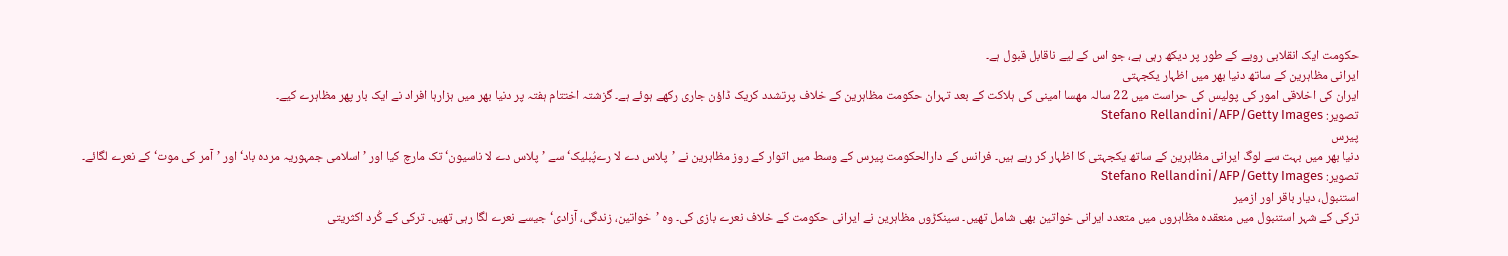حکومت ایک انقلابی رویے کے طور پر دیکھ رہی ہے، جو اس کے لیے ناقابل قبول ہے۔
ایرانی مظاہرین کے ساتھ دنیا بھر میں اظہار یکجہتی
ایران کی اخلاقی امور کی پولیس کی حراست میں 22 سالہ مھسا امینی کی ہلاکت کے بعد تہران حکومت مظاہرین کے خلاف پرتشدد کریک ڈاؤن جاری رکھے ہوئے ہے۔ گزشتہ اختتام ہفتہ پر دنیا بھر میں ہزارہا افراد نے ایک بار پھر مظاہرے کیے۔
تصویر: Stefano Rellandini/AFP/Getty Images
پیرس
دنیا بھر میں بہت سے لوگ ایرانی مظاہرین کے ساتھ یکجہتی کا اظہار کر رہے ہیں۔ فرانس کے دارالحکومت پیرس کے وسط میں اتوار کے روز مظاہرین نے ’پلاس دے لا رےپُبلیک‘ سے ’پلاس دے لا ناسیون‘ تک مارچ کیا اور ’اسلامی جمہوریہ مردہ باد‘ اور ’آمر کی موت‘ کے نعرے لگائے۔
تصویر: Stefano Rellandini/AFP/Getty Images
استنبول، دیار باقر اور ازمیر
ترکی کے شہر استنبول میں منعقدہ مظاہروں میں متعدد ایرانی خواتین بھی شامل تھیں۔ سینکڑوں مظاہرین نے ایرانی حکومت کے خلاف نعرے بازی کی۔ وہ ’خواتین، زندگی، آزادی‘ جیسے نعرے لگا رہی تھیں۔ ترکی کے کُرد اکثریتی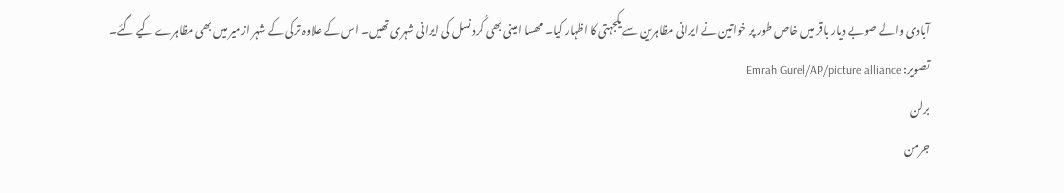آبادی والے صوبے دیار باقر میں خاص طور پر خواتین نے ایرانی مظاہرین سے یکجہتی کا اظہار کیا۔ مھسا امینی بھی کُرد نسل کی ایرانی شہری تھیں۔ اس کے علاوہ ترکی کے شہر ازمیر میں بھی مظاہرے کیے گئے۔
تصویر: Emrah Gurel/AP/picture alliance
برلن
جرمن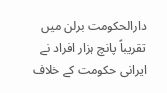دارالحکومت برلن میں تقریباً پانچ ہزار افراد نے ایرانی حکومت کے خلاف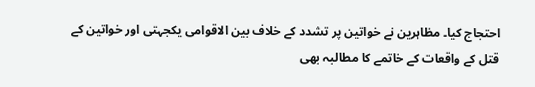احتجاج کیا۔ مظاہرین نے خواتین پر تشدد کے خلاف بین الاقوامی یکجہتی اور خواتین کے قتل کے واقعات کے خاتمے کا مطالبہ بھی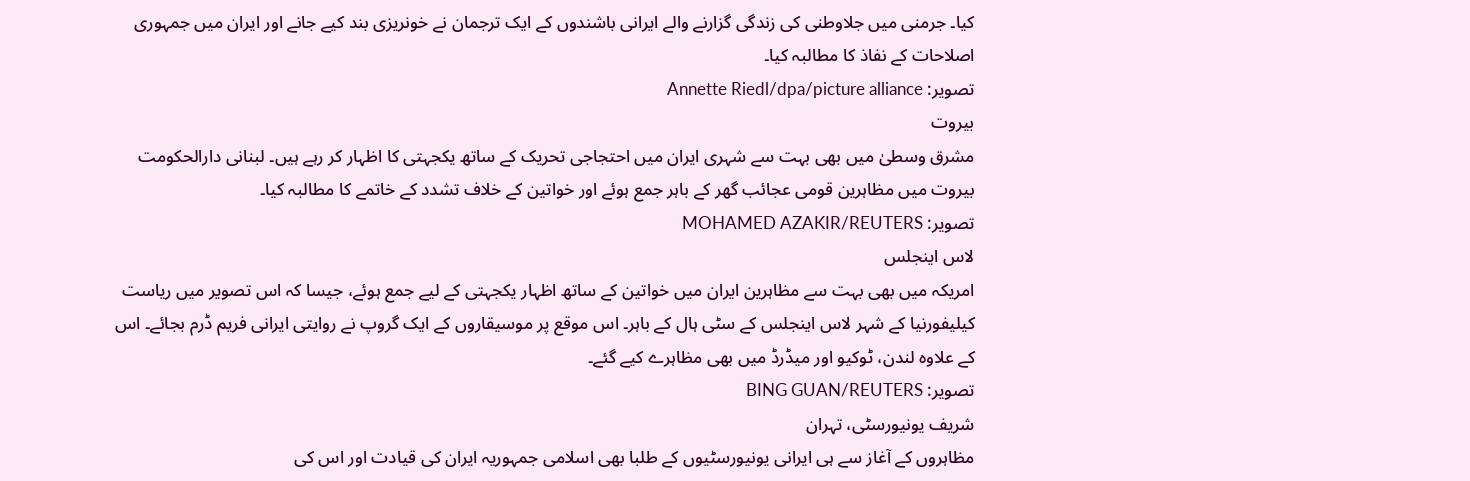کیا۔ جرمنی میں جلاوطنی کی زندگی گزارنے والے ایرانی باشندوں کے ایک ترجمان نے خونریزی بند کیے جانے اور ایران میں جمہوری اصلاحات کے نفاذ کا مطالبہ کیا۔
تصویر: Annette Riedl/dpa/picture alliance
بیروت
مشرق وسطیٰ میں بھی بہت سے شہری ایران میں احتجاجی تحریک کے ساتھ یکجہتی کا اظہار کر رہے ہیں۔ لبنانی دارالحکومت بیروت میں مظاہرین قومی عجائب گھر کے باہر جمع ہوئے اور خواتین کے خلاف تشدد کے خاتمے کا مطالبہ کیا۔
تصویر: MOHAMED AZAKIR/REUTERS
لاس اینجلس
امریکہ میں بھی بہت سے مظاہرین ایران میں خواتین کے ساتھ اظہار یکجہتی کے لیے جمع ہوئے، جیسا کہ اس تصویر میں ریاست کیلیفورنیا کے شہر لاس اینجلس کے سٹی ہال کے باہر۔ اس موقع پر موسیقاروں کے ایک گروپ نے روایتی ایرانی فریم ڈرم بجائے۔ اس کے علاوہ لندن، ٹوکیو اور میڈرڈ میں بھی مظاہرے کیے گئے۔
تصویر: BING GUAN/REUTERS
شریف یونیورسٹی، تہران
مظاہروں کے آغاز سے ہی ایرانی یونیورسٹیوں کے طلبا بھی اسلامی جمہوریہ ایران کی قیادت اور اس کی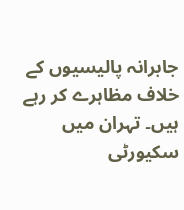جابرانہ پالیسیوں کے خلاف مظاہرے کر رہے ہیں۔ تہران میں سکیورٹی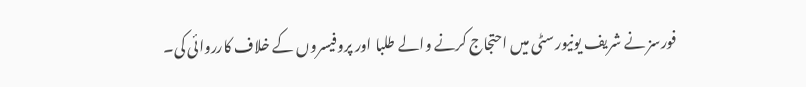فورسز نے شریف یونیورسٹی میں احتجاج کرنے والے طلبا اور پروفیسروں کے خلاف کارروائی کی۔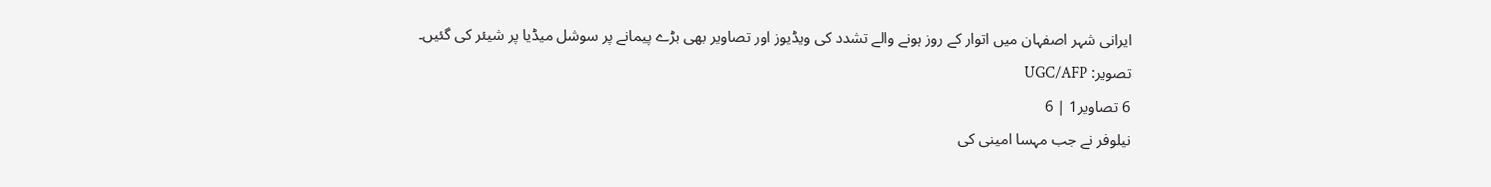ایرانی شہر اصفہان میں اتوار کے روز ہونے والے تشدد کی ویڈیوز اور تصاویر بھی بڑے پیمانے پر سوشل میڈیا پر شیئر کی گئیں۔
تصویر: UGC/AFP
6 تصاویر1 | 6
نیلوفر نے جب مہسا امینی کی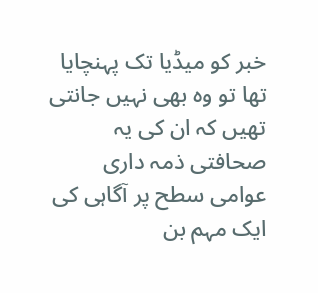خبر کو میڈیا تک پہنچایا تھا تو وہ بھی نہیں جانتی تھیں کہ ان کی یہ صحافتی ذمہ داری عوامی سطح پر آگاہی کی ایک مہم بن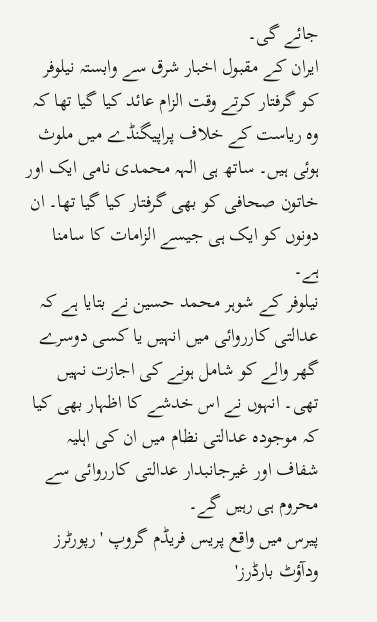جائے گی۔
ایران کے مقبول اخبار شرق سے وابستہ نیلوفر کو گرفتار کرتے وقت الزام عائد کیا گیا تھا کہ وہ ریاست کے خلاف پراپیگنڈے میں ملوث ہوئی ہیں۔ ساتھ ہی الہہ محمدی نامی ایک اور خاتون صحافی کو بھی گرفتار کیا گیا تھا۔ ان دونوں کو ایک ہی جیسے الزامات کا سامنا ہے۔
نیلوفر کے شوہر محمد حسین نے بتایا ہے کہ عدالتی کارروائی میں انہیں یا کسی دوسرے گھر والے کو شامل ہونے کی اجازت نہیں تھی۔ انہوں نے اس خدشے کا اظہار بھی کیا کہ موجودہ عدالتی نظام میں ان کی اہلیہ شفاف اور غیرجانبدار عدالتی کارروائی سے محروم ہی رہیں گے۔
پیرس میں واقع پریس فریڈم گروپ 'رپورٹرز ودآؤٹ بارڈرز'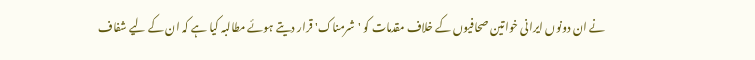نے ان دونوں ایرانی خواتین صحافیوں کے خلاف مقدمات کو 'شرمناک' قرار دیتے ہوئے مطالبہ کیا ہے کہ ان کے لیے شفاف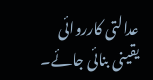عدالتی کارروائی یقینی بنائی جائے۔